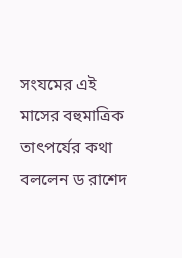সংযমের এই মাসের বহুমাত্রিক তাৎপর্যের কথা বললেন ড রাশেদ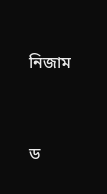নিজাম



ড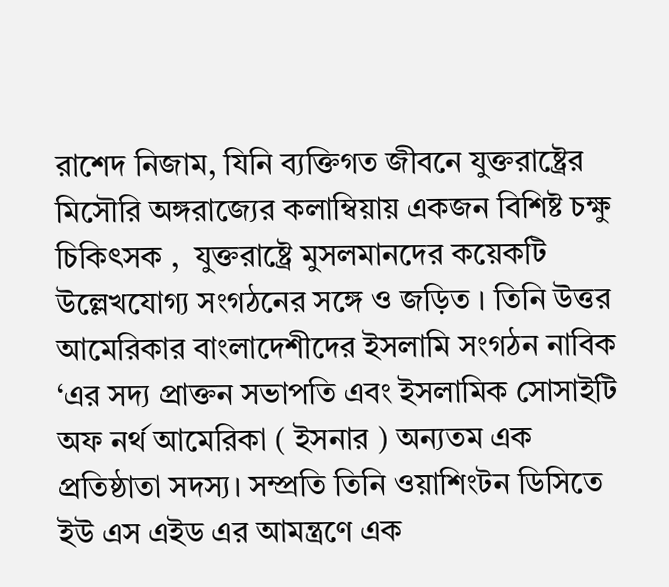রাশেদ নিজাম, যিনি ব্যক্তিগত জীবনে যুক্তরাষ্ট্রের মিসৌরি অঙ্গরাজ্যের কলাম্বিয়ায় একজন বিশিষ্ট চক্ষু চিকিৎসক ,  যুক্তরাষ্ট্রে মুসলমানদের কয়েকটি উল্লেখযোগ্য সংগঠনের সঙ্গে ও জড়িত । তিনি উত্তর আমেরিকার বাংলাদেশীদের ইসলামি সংগঠন নাবিক ‘এর সদ্য প্রাক্তন সভাপতি এবং ইসলামিক সোসাইটি অফ নর্থ আমেরিকা ( ইসনার ) অন্যতম এক প্রতিষ্ঠাতা সদস্য। সম্প্রতি তিনি ওয়াশিংটন ডিসিতে ইউ এস এইড এর আমন্ত্রণে এক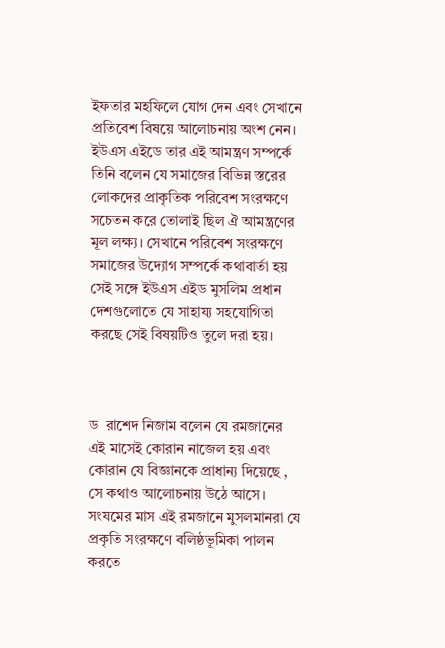ইফতার মহফিলে যোগ দেন এবং সেখানে প্রতিবেশ বিষয়ে আলোচনায় অংশ নেন। ইউএস এইডে তার এই আমন্ত্রণ সম্পর্কে তিনি বলেন যে সমাজের বিভিন্ন স্তরের লোকদের প্রাকৃতিক পরিবেশ সংরক্ষণে সচেতন করে তোলাই ছিল ঐ আমন্ত্রণের মূল লক্ষ্য। সেখানে পরিবেশ সংরক্ষণে সমাজের উদ্যোগ সম্পর্কে কথাবার্তা হয় সেই সঙ্গে ইউএস এইড মুসলিম প্রধান দেশগুলোতে যে সাহায্য সহযোগিতা করছে সেই বিষয়টিও তুলে দরা হয়।



ড  রাশেদ নিজাম বলেন যে রমজানের  এই মাসেই কোরান নাজেল হয় এবং কোরান যে বিজ্ঞানকে প্রাধান্য দিয়েছে , সে কথাও আলোচনায় উঠে আসে। সংযমের মাস এই রমজানে মুসলমানরা যে প্রকৃতি সংরক্ষণে বলিষ্ঠভূমিকা পালন করতে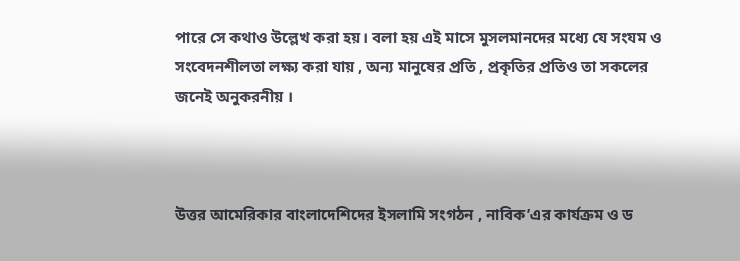পারে সে কথাও উল্লেখ করা হয়। বলা হয় এই মাসে মুসলমানদের মধ্যে যে সংযম ও সংবেদনশীলতা লক্ষ্য করা যায় , অন্য মানুষের প্রতি , প্রকৃতির প্রতিও তা সকলের জনেই অনুকরনীয় ।



উত্তর আমেরিকার বাংলাদেশিদের ইসলামি সংগঠন , নাবিক’এর কার্যক্রম ও ড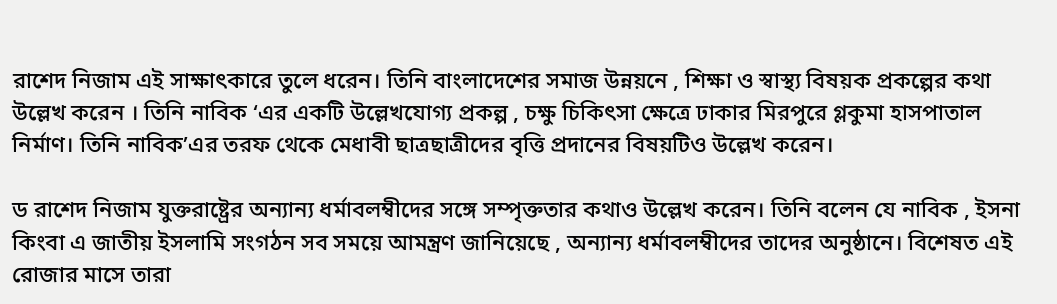রাশেদ নিজাম এই সাক্ষাৎকারে তুলে ধরেন। তিনি বাংলাদেশের সমাজ উন্নয়নে , শিক্ষা ও স্বাস্থ্য বিষয়ক প্রকল্পের কথা উল্লেখ করেন । তিনি নাবিক ‘এর একটি উল্লেখযোগ্য প্রকল্প , চক্ষু চিকিৎসা ক্ষেত্রে ঢাকার মিরপুরে গ্লকুমা হাসপাতাল নির্মাণ। তিনি নাবিক’এর তরফ থেকে মেধাবী ছাত্রছাত্রীদের বৃত্তি প্রদানের বিষয়টিও উল্লেখ করেন।

ড রাশেদ নিজাম যুক্তরাষ্ট্রের অন্যান্য ধর্মাবলম্বীদের সঙ্গে সম্পৃক্ততার কথাও উল্লেখ করেন। তিনি বলেন যে নাবিক , ইসনা কিংবা এ জাতীয় ইসলামি সংগঠন সব সময়ে আমন্ত্রণ জানিয়েছে , অন্যান্য ধর্মাবলম্বীদের তাদের অনুষ্ঠানে। বিশেষত এই রোজার মাসে তারা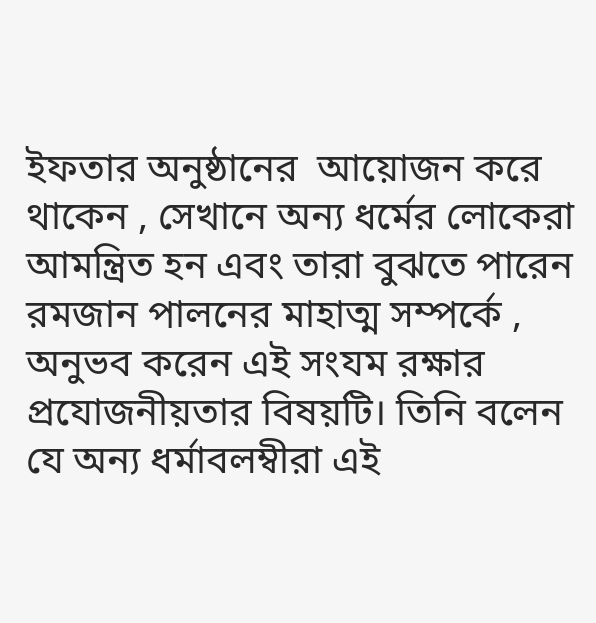ইফতার অনুষ্ঠানের  আয়োজন করে থাকেন , সেখানে অন্য ধর্মের লোকেরা আমন্ত্রিত হন এবং তারা বুঝতে পারেন রমজান পালনের মাহাত্ম সম্পর্কে , অনুভব করেন এই সংযম রক্ষার প্রযোজনীয়তার বিষয়টি। তিনি বলেন যে অন্য ধর্মাবলম্বীরা এই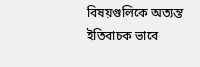বিষয়গুলিকে অত্যন্ত ইতিবাচক ভাবে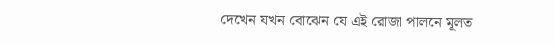দেখেন যখন বোঝেন যে এই রোজা পালনে মূলত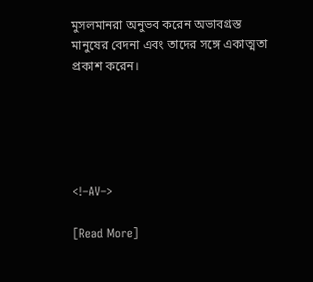মুসলমানরা অনুভব করেন অভাবগ্রস্ত মানুষের বেদনা এবং তাদের সঙ্গে একাত্মতা প্রকাশ করেন।





<!–AV–>

[Read More]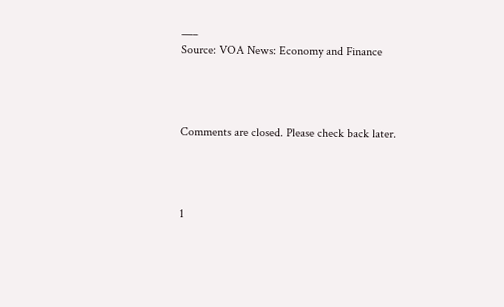—–
Source: VOA News: Economy and Finance




Comments are closed. Please check back later.




1